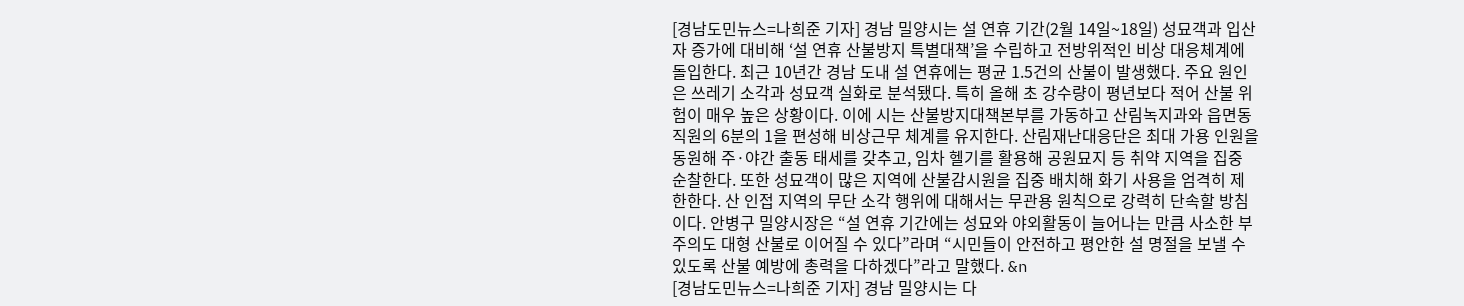[경남도민뉴스=나희준 기자] 경남 밀양시는 설 연휴 기간(2월 14일~18일) 성묘객과 입산자 증가에 대비해 ‘설 연휴 산불방지 특별대책’을 수립하고 전방위적인 비상 대응체계에 돌입한다. 최근 10년간 경남 도내 설 연휴에는 평균 1.5건의 산불이 발생했다. 주요 원인은 쓰레기 소각과 성묘객 실화로 분석됐다. 특히 올해 초 강수량이 평년보다 적어 산불 위험이 매우 높은 상황이다. 이에 시는 산불방지대책본부를 가동하고 산림녹지과와 읍면동 직원의 6분의 1을 편성해 비상근무 체계를 유지한다. 산림재난대응단은 최대 가용 인원을 동원해 주·야간 출동 태세를 갖추고, 임차 헬기를 활용해 공원묘지 등 취약 지역을 집중 순찰한다. 또한 성묘객이 많은 지역에 산불감시원을 집중 배치해 화기 사용을 엄격히 제한한다. 산 인접 지역의 무단 소각 행위에 대해서는 무관용 원칙으로 강력히 단속할 방침이다. 안병구 밀양시장은 “설 연휴 기간에는 성묘와 야외활동이 늘어나는 만큼 사소한 부주의도 대형 산불로 이어질 수 있다”라며 “시민들이 안전하고 평안한 설 명절을 보낼 수 있도록 산불 예방에 총력을 다하겠다”라고 말했다. &n
[경남도민뉴스=나희준 기자] 경남 밀양시는 다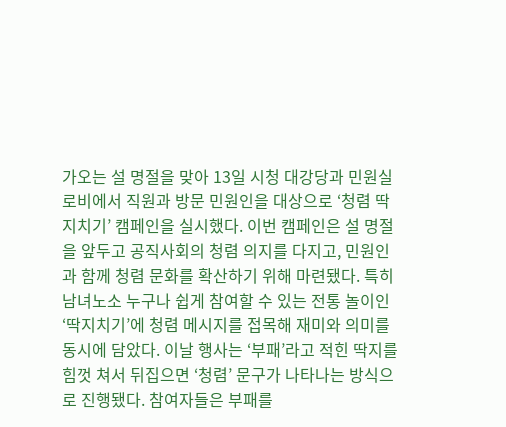가오는 설 명절을 맞아 13일 시청 대강당과 민원실 로비에서 직원과 방문 민원인을 대상으로 ‘청렴 딱지치기’ 캠페인을 실시했다. 이번 캠페인은 설 명절을 앞두고 공직사회의 청렴 의지를 다지고, 민원인과 함께 청렴 문화를 확산하기 위해 마련됐다. 특히 남녀노소 누구나 쉽게 참여할 수 있는 전통 놀이인 ‘딱지치기’에 청렴 메시지를 접목해 재미와 의미를 동시에 담았다. 이날 행사는 ‘부패’라고 적힌 딱지를 힘껏 쳐서 뒤집으면 ‘청렴’ 문구가 나타나는 방식으로 진행됐다. 참여자들은 부패를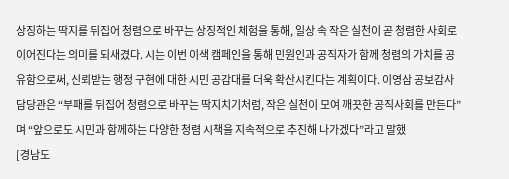상징하는 딱지를 뒤집어 청렴으로 바꾸는 상징적인 체험을 통해, 일상 속 작은 실천이 곧 청렴한 사회로 이어진다는 의미를 되새겼다. 시는 이번 이색 캠페인을 통해 민원인과 공직자가 함께 청렴의 가치를 공유함으로써, 신뢰받는 행정 구현에 대한 시민 공감대를 더욱 확산시킨다는 계획이다. 이영삼 공보감사담당관은 “부패를 뒤집어 청렴으로 바꾸는 딱지치기처럼, 작은 실천이 모여 깨끗한 공직사회를 만든다”며 “앞으로도 시민과 함께하는 다양한 청렴 시책을 지속적으로 추진해 나가겠다”라고 말했
[경남도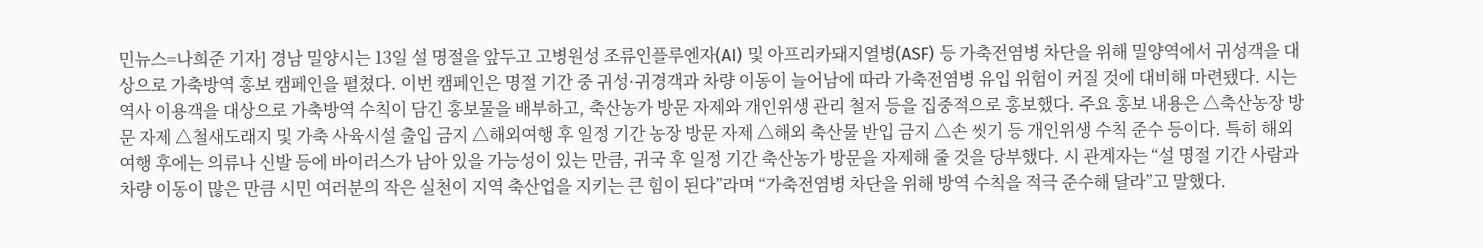민뉴스=나희준 기자] 경남 밀양시는 13일 설 명절을 앞두고 고병원성 조류인플루엔자(AI) 및 아프리카돼지열병(ASF) 등 가축전염병 차단을 위해 밀양역에서 귀성객을 대상으로 가축방역 홍보 캠페인을 펼쳤다. 이번 캠페인은 명절 기간 중 귀성·귀경객과 차량 이동이 늘어남에 따라 가축전염병 유입 위험이 커질 것에 대비해 마련됐다. 시는 역사 이용객을 대상으로 가축방역 수칙이 담긴 홍보물을 배부하고, 축산농가 방문 자제와 개인위생 관리 철저 등을 집중적으로 홍보했다. 주요 홍보 내용은 △축산농장 방문 자제 △철새도래지 및 가축 사육시설 출입 금지 △해외여행 후 일정 기간 농장 방문 자제 △해외 축산물 반입 금지 △손 씻기 등 개인위생 수칙 준수 등이다. 특히 해외여행 후에는 의류나 신발 등에 바이러스가 남아 있을 가능성이 있는 만큼, 귀국 후 일정 기간 축산농가 방문을 자제해 줄 것을 당부했다. 시 관계자는 “설 명절 기간 사람과 차량 이동이 많은 만큼 시민 여러분의 작은 실천이 지역 축산업을 지키는 큰 힘이 된다”라며 “가축전염병 차단을 위해 방역 수칙을 적극 준수해 달라”고 말했다.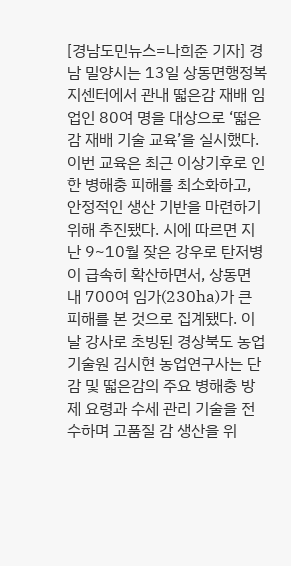[경남도민뉴스=나희준 기자] 경남 밀양시는 13일 상동면행정복지센터에서 관내 떫은감 재배 임업인 80여 명을 대상으로 ‘떫은감 재배 기술 교육’을 실시했다. 이번 교육은 최근 이상기후로 인한 병해충 피해를 최소화하고, 안정적인 생산 기반을 마련하기 위해 추진됐다. 시에 따르면 지난 9~10월 잦은 강우로 탄저병이 급속히 확산하면서, 상동면 내 700여 임가(230ha)가 큰 피해를 본 것으로 집계됐다. 이날 강사로 초빙된 경상북도 농업기술원 김시현 농업연구사는 단감 및 떫은감의 주요 병해충 방제 요령과 수세 관리 기술을 전수하며 고품질 감 생산을 위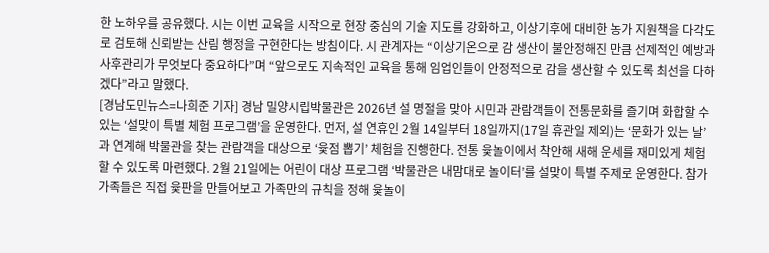한 노하우를 공유했다. 시는 이번 교육을 시작으로 현장 중심의 기술 지도를 강화하고, 이상기후에 대비한 농가 지원책을 다각도로 검토해 신뢰받는 산림 행정을 구현한다는 방침이다. 시 관계자는 “이상기온으로 감 생산이 불안정해진 만큼 선제적인 예방과 사후관리가 무엇보다 중요하다”며 “앞으로도 지속적인 교육을 통해 임업인들이 안정적으로 감을 생산할 수 있도록 최선을 다하겠다”라고 말했다.
[경남도민뉴스=나희준 기자] 경남 밀양시립박물관은 2026년 설 명절을 맞아 시민과 관람객들이 전통문화를 즐기며 화합할 수 있는 ‘설맞이 특별 체험 프로그램’을 운영한다. 먼저, 설 연휴인 2월 14일부터 18일까지(17일 휴관일 제외)는 ‘문화가 있는 날’과 연계해 박물관을 찾는 관람객을 대상으로 ‘윷점 뽑기’ 체험을 진행한다. 전통 윷놀이에서 착안해 새해 운세를 재미있게 체험할 수 있도록 마련했다. 2월 21일에는 어린이 대상 프로그램 ‘박물관은 내맘대로 놀이터’를 설맞이 특별 주제로 운영한다. 참가 가족들은 직접 윷판을 만들어보고 가족만의 규칙을 정해 윷놀이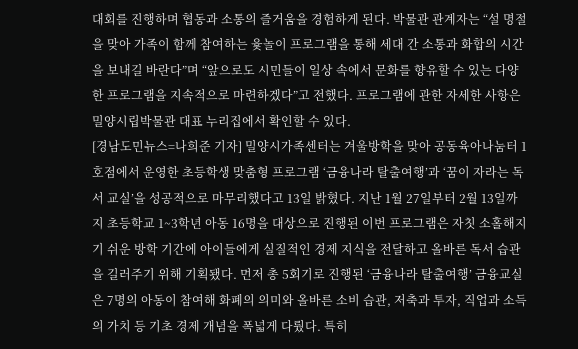대회를 진행하며 협동과 소통의 즐거움을 경험하게 된다. 박물관 관계자는 “설 명절을 맞아 가족이 함께 참여하는 윷놀이 프로그램을 통해 세대 간 소통과 화합의 시간을 보내길 바란다”며 “앞으로도 시민들이 일상 속에서 문화를 향유할 수 있는 다양한 프로그램을 지속적으로 마련하겠다”고 전했다. 프로그램에 관한 자세한 사항은 밀양시립박물관 대표 누리집에서 확인할 수 있다.
[경남도민뉴스=나희준 기자] 밀양시가족센터는 겨울방학을 맞아 공동육아나눔터 1호점에서 운영한 초등학생 맞춤형 프로그램 ‘금융나라 탈출여행’과 ‘꿈이 자라는 독서 교실’을 성공적으로 마무리했다고 13일 밝혔다. 지난 1월 27일부터 2월 13일까지 초등학교 1~3학년 아동 16명을 대상으로 진행된 이번 프로그램은 자칫 소홀해지기 쉬운 방학 기간에 아이들에게 실질적인 경제 지식을 전달하고 올바른 독서 습관을 길러주기 위해 기획됐다. 먼저 총 5회기로 진행된 ‘금융나라 탈출여행’ 금융교실은 7명의 아동이 참여해 화폐의 의미와 올바른 소비 습관, 저축과 투자, 직업과 소득의 가치 등 기초 경제 개념을 폭넓게 다뤘다. 특히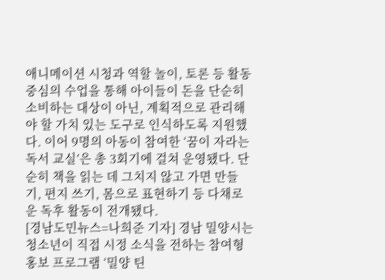애니메이션 시청과 역할 놀이, 토론 등 활동 중심의 수업을 통해 아이들이 돈을 단순히 소비하는 대상이 아닌, 계획적으로 관리해야 할 가치 있는 도구로 인식하도록 지원했다. 이어 9명의 아동이 참여한 ‘꿈이 자라는 독서 교실’은 총 3회기에 걸쳐 운영됐다. 단순히 책을 읽는 데 그치지 않고 가면 만들기, 편지 쓰기, 몸으로 표현하기 등 다채로운 독후 활동이 전개됐다.
[경남도민뉴스=나희준 기자] 경남 밀양시는 청소년이 직접 시정 소식을 전하는 참여형 홍보 프로그램 ‘밀양 틴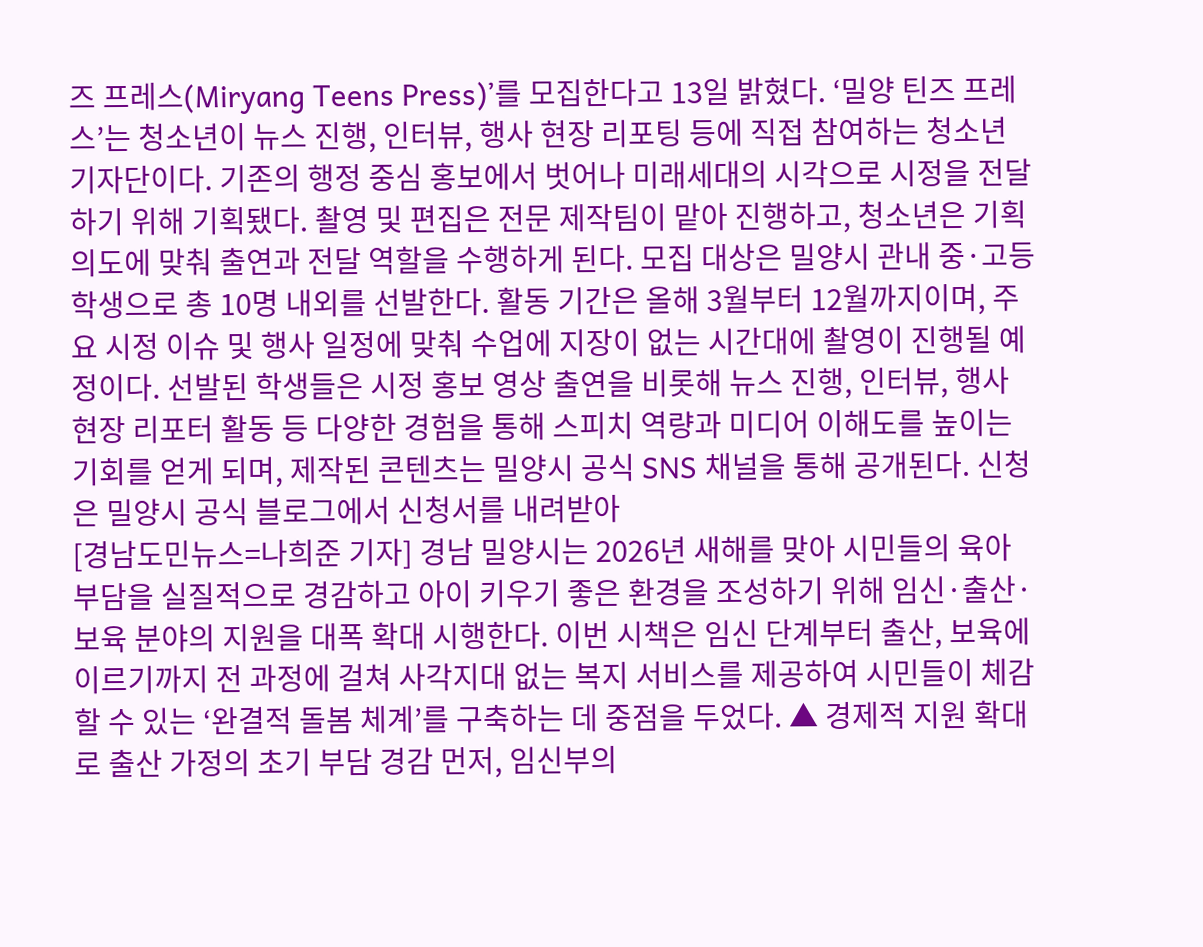즈 프레스(Miryang Teens Press)’를 모집한다고 13일 밝혔다. ‘밀양 틴즈 프레스’는 청소년이 뉴스 진행, 인터뷰, 행사 현장 리포팅 등에 직접 참여하는 청소년 기자단이다. 기존의 행정 중심 홍보에서 벗어나 미래세대의 시각으로 시정을 전달하기 위해 기획됐다. 촬영 및 편집은 전문 제작팀이 맡아 진행하고, 청소년은 기획 의도에 맞춰 출연과 전달 역할을 수행하게 된다. 모집 대상은 밀양시 관내 중·고등학생으로 총 10명 내외를 선발한다. 활동 기간은 올해 3월부터 12월까지이며, 주요 시정 이슈 및 행사 일정에 맞춰 수업에 지장이 없는 시간대에 촬영이 진행될 예정이다. 선발된 학생들은 시정 홍보 영상 출연을 비롯해 뉴스 진행, 인터뷰, 행사 현장 리포터 활동 등 다양한 경험을 통해 스피치 역량과 미디어 이해도를 높이는 기회를 얻게 되며, 제작된 콘텐츠는 밀양시 공식 SNS 채널을 통해 공개된다. 신청은 밀양시 공식 블로그에서 신청서를 내려받아
[경남도민뉴스=나희준 기자] 경남 밀양시는 2026년 새해를 맞아 시민들의 육아 부담을 실질적으로 경감하고 아이 키우기 좋은 환경을 조성하기 위해 임신·출산·보육 분야의 지원을 대폭 확대 시행한다. 이번 시책은 임신 단계부터 출산, 보육에 이르기까지 전 과정에 걸쳐 사각지대 없는 복지 서비스를 제공하여 시민들이 체감할 수 있는 ‘완결적 돌봄 체계’를 구축하는 데 중점을 두었다. ▲ 경제적 지원 확대로 출산 가정의 초기 부담 경감 먼저, 임신부의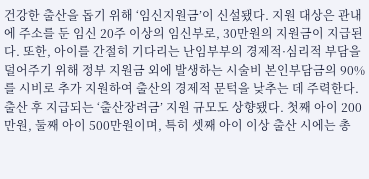건강한 출산을 돕기 위해 ‘임신지원금’이 신설됐다. 지원 대상은 관내에 주소를 둔 임신 20주 이상의 임신부로, 30만원의 지원금이 지급된다. 또한, 아이를 간절히 기다리는 난임부부의 경제적·심리적 부담을 덜어주기 위해 정부 지원금 외에 발생하는 시술비 본인부담금의 90%를 시비로 추가 지원하여 출산의 경제적 문턱을 낮추는 데 주력한다. 출산 후 지급되는 ‘출산장려금’ 지원 규모도 상향됐다. 첫째 아이 200만원, 둘째 아이 500만원이며, 특히 셋째 아이 이상 출산 시에는 총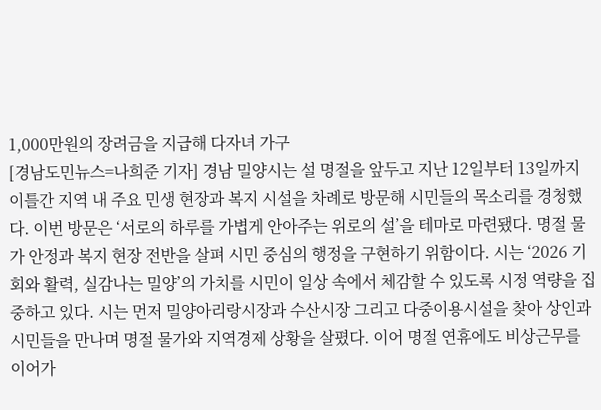1,000만원의 장려금을 지급해 다자녀 가구
[경남도민뉴스=나희준 기자] 경남 밀양시는 설 명절을 앞두고 지난 12일부터 13일까지 이틀간 지역 내 주요 민생 현장과 복지 시설을 차례로 방문해 시민들의 목소리를 경청했다. 이번 방문은 ‘서로의 하루를 가볍게 안아주는 위로의 설’을 테마로 마련됐다. 명절 물가 안정과 복지 현장 전반을 살펴 시민 중심의 행정을 구현하기 위함이다. 시는 ‘2026 기회와 활력, 실감나는 밀양’의 가치를 시민이 일상 속에서 체감할 수 있도록 시정 역량을 집중하고 있다. 시는 먼저 밀양아리랑시장과 수산시장 그리고 다중이용시설을 찾아 상인과 시민들을 만나며 명절 물가와 지역경제 상황을 살폈다. 이어 명절 연휴에도 비상근무를 이어가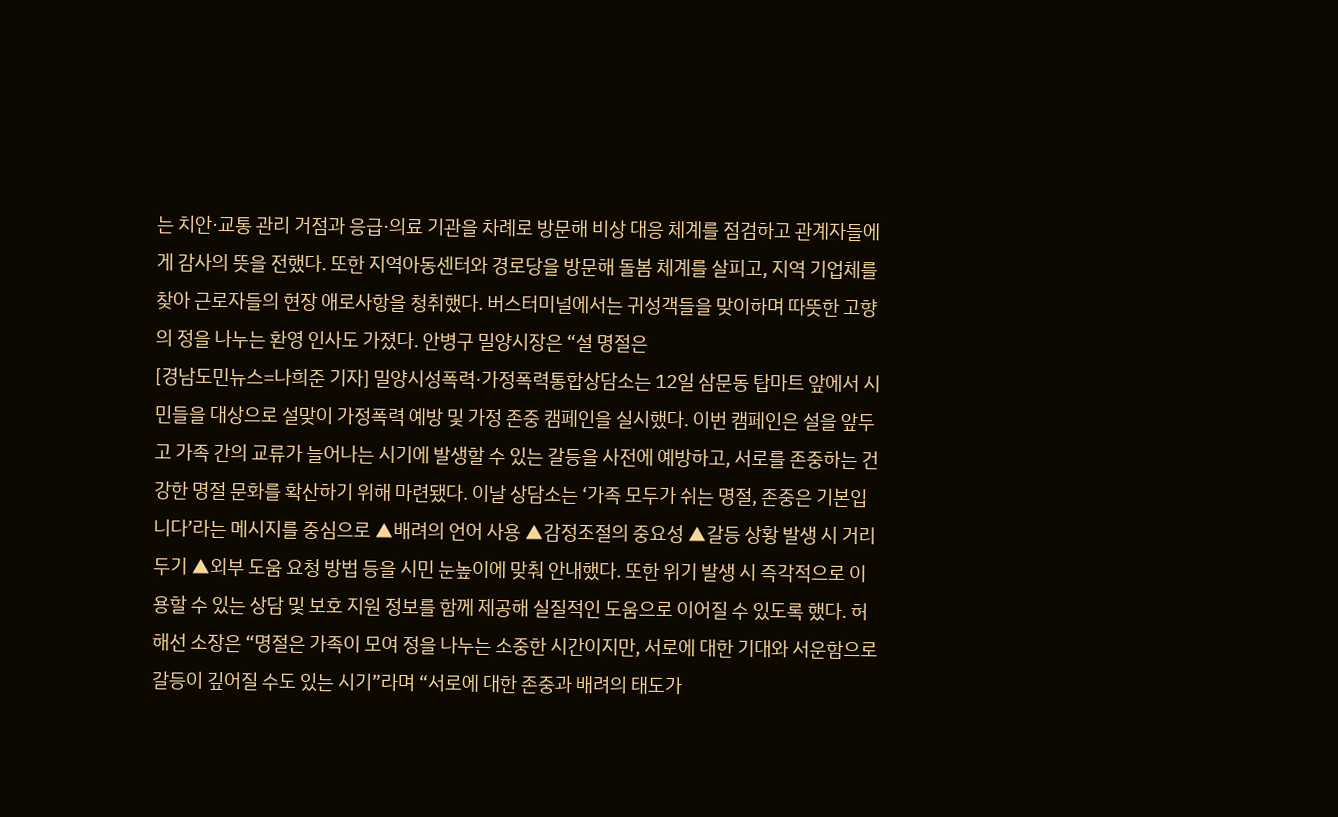는 치안·교통 관리 거점과 응급·의료 기관을 차례로 방문해 비상 대응 체계를 점검하고 관계자들에게 감사의 뜻을 전했다. 또한 지역아동센터와 경로당을 방문해 돌봄 체계를 살피고, 지역 기업체를 찾아 근로자들의 현장 애로사항을 청취했다. 버스터미널에서는 귀성객들을 맞이하며 따뜻한 고향의 정을 나누는 환영 인사도 가졌다. 안병구 밀양시장은 “설 명절은
[경남도민뉴스=나희준 기자] 밀양시성폭력·가정폭력통합상담소는 12일 삼문동 탑마트 앞에서 시민들을 대상으로 설맞이 가정폭력 예방 및 가정 존중 캠페인을 실시했다. 이번 캠페인은 설을 앞두고 가족 간의 교류가 늘어나는 시기에 발생할 수 있는 갈등을 사전에 예방하고, 서로를 존중하는 건강한 명절 문화를 확산하기 위해 마련됐다. 이날 상담소는 ‘가족 모두가 쉬는 명절, 존중은 기본입니다’라는 메시지를 중심으로 ▲배려의 언어 사용 ▲감정조절의 중요성 ▲갈등 상황 발생 시 거리두기 ▲외부 도움 요청 방법 등을 시민 눈높이에 맞춰 안내했다. 또한 위기 발생 시 즉각적으로 이용할 수 있는 상담 및 보호 지원 정보를 함께 제공해 실질적인 도움으로 이어질 수 있도록 했다. 허해선 소장은 “명절은 가족이 모여 정을 나누는 소중한 시간이지만, 서로에 대한 기대와 서운함으로 갈등이 깊어질 수도 있는 시기”라며 “서로에 대한 존중과 배려의 태도가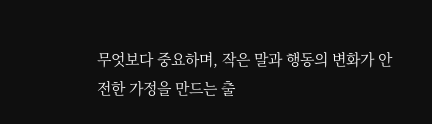무엇보다 중요하며, 작은 말과 행동의 변화가 안전한 가정을 만드는 출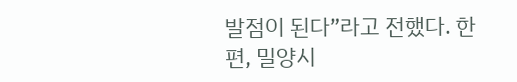발점이 된다”라고 전했다. 한편, 밀양시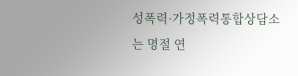성폭력·가정폭력통합상담소는 명절 연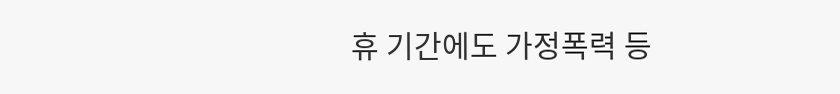휴 기간에도 가정폭력 등